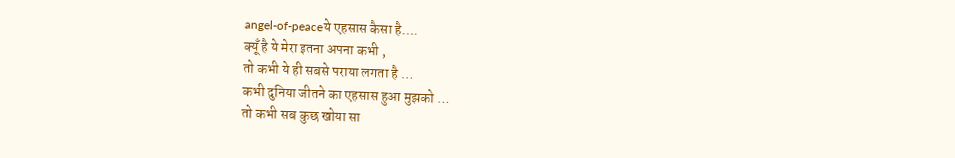angel-of-peaceये एहसास कैसा है….
क्यूँ है ये मेरा इतना अपना कभी ,
तो कभी ये ही सबसे पराया लगता है …
कभी दुनिया जीतने का एहसास हुआ मुझको …
तो कभी सब कुछ खोया सा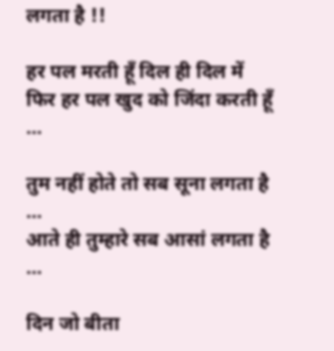लगता है !!

हर पल मरती हूँ दिल ही दिल में
फिर हर पल खुद को जिंदा करती हूँ …

तुम नहीं होते तो सब सूना लगता है …
आते ही तुम्हारे सब आसां लगता है …

दिन जो बीता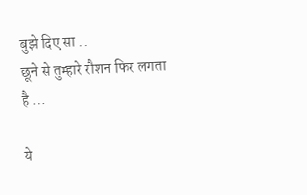बुझे दिए सा ..
छूने से तुम्हारे रौशन फिर लगता है …

ये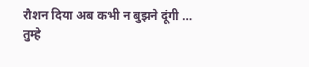रौशन दिया अब कभी न बुझने दूंगी …
तुम्हे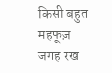किसी बहुत महफूज़ जगह रख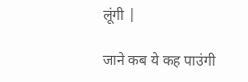लूंगी |

जाने कब ये कह पाउंगी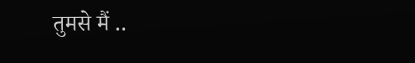तुमसे मैं ..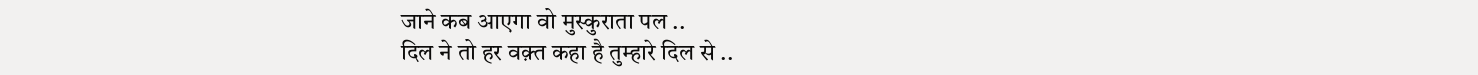जाने कब आएगा वो मुस्कुराता पल ..
दिल ने तो हर वक़्त कहा है तुम्हारे दिल से ..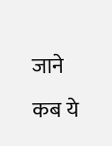जाने कब ये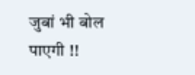जुबां भी बोल पाएगी !!